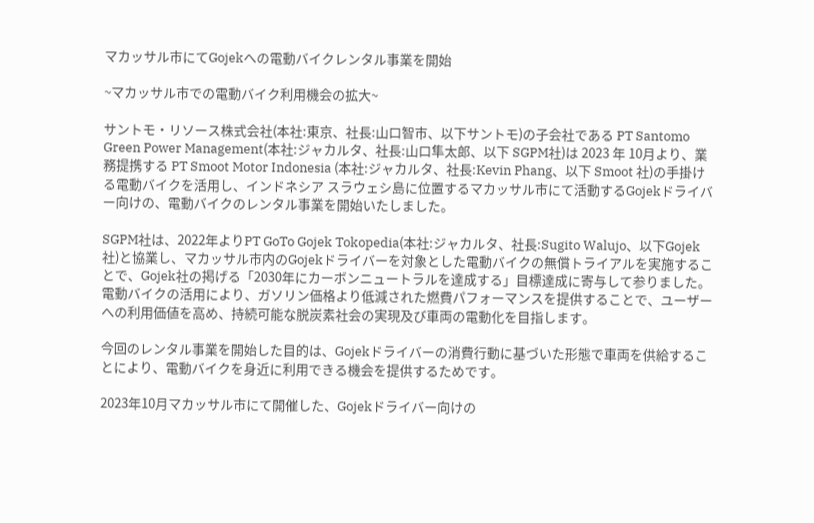マカッサル市にてGojekへの電動バイクレンタル事業を開始

~マカッサル市での電動バイク利用機会の拡大~

サントモ・リソース株式会社(本社:東京、社長:山口智市、以下サントモ)の子会社である PT Santomo Green Power Management(本社:ジャカルタ、社長:山口隼太郎、以下 SGPM社)は 2023 年 10月より、業務提携する PT Smoot Motor Indonesia (本社:ジャカルタ、社長:Kevin Phang、以下 Smoot 社)の手掛ける電動バイクを活用し、インドネシア スラウェシ島に位置するマカッサル市にて活動するGojekドライバー向けの、電動バイクのレンタル事業を開始いたしました。

SGPM社は、2022年よりPT GoTo Gojek Tokopedia(本社:ジャカルタ、社長:Sugito Walujo、以下Gojek社)と協業し、マカッサル市内のGojekドライバーを対象とした電動バイクの無償トライアルを実施することで、Gojek社の掲げる「2030年にカーボンニュートラルを達成する」目標達成に寄与して参りました。電動バイクの活用により、ガソリン価格より低減された燃費パフォーマンスを提供することで、ユーザーへの利用価値を高め、持続可能な脱炭素社会の実現及び車両の電動化を目指します。

今回のレンタル事業を開始した目的は、Gojekドライバーの消費行動に基づいた形態で車両を供給することにより、電動バイクを身近に利用できる機会を提供するためです。

2023年10月マカッサル市にて開催した、Gojekドライバー向けの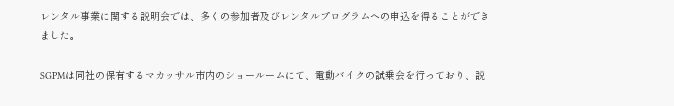レンタル事業に関する説明会では、多くの参加者及びレンタルプログラムへの申込を得ることができました。

SGPMは同社の保有するマカッサル市内のショールームにて、電動バイクの試乗会を行っており、説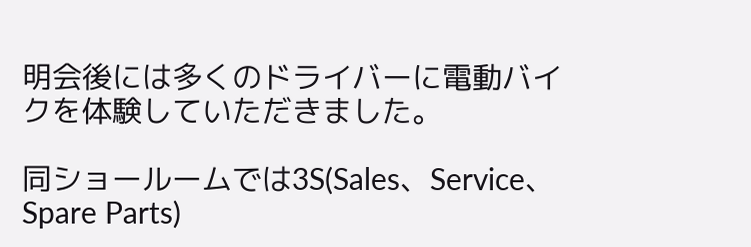明会後には多くのドライバーに電動バイクを体験していただきました。

同ショールームでは3S(Sales、Service、Spare Parts)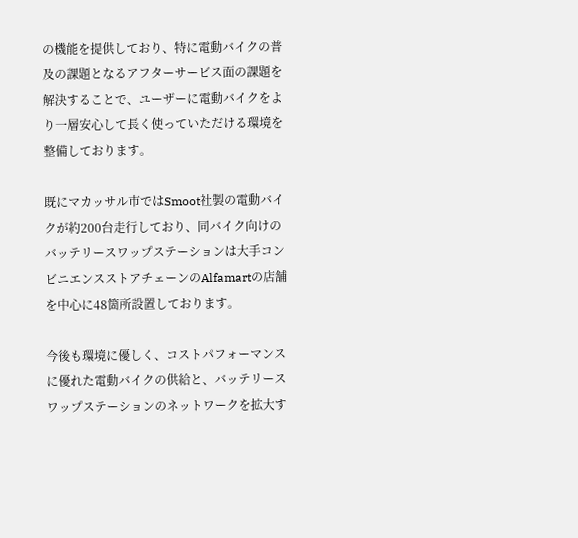の機能を提供しており、特に電動バイクの普及の課題となるアフターサービス面の課題を解決することで、ユーザーに電動バイクをより一層安心して長く使っていただける環境を整備しております。

既にマカッサル市ではSmoot社製の電動バイクが約200台走行しており、同バイク向けのバッテリースワップステーションは大手コンビニエンスストアチェーンのAlfamartの店舗を中心に48箇所設置しております。

今後も環境に優しく、コストパフォーマンスに優れた電動バイクの供給と、バッテリースワップステーションのネットワークを拡大す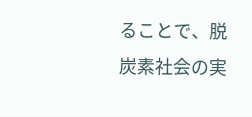ることで、脱炭素社会の実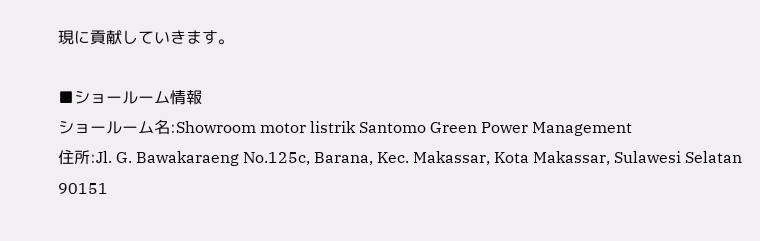現に貢献していきます。

■ショールーム情報
ショールーム名:Showroom motor listrik Santomo Green Power Management
住所:Jl. G. Bawakaraeng No.125c, Barana, Kec. Makassar, Kota Makassar, Sulawesi Selatan 90151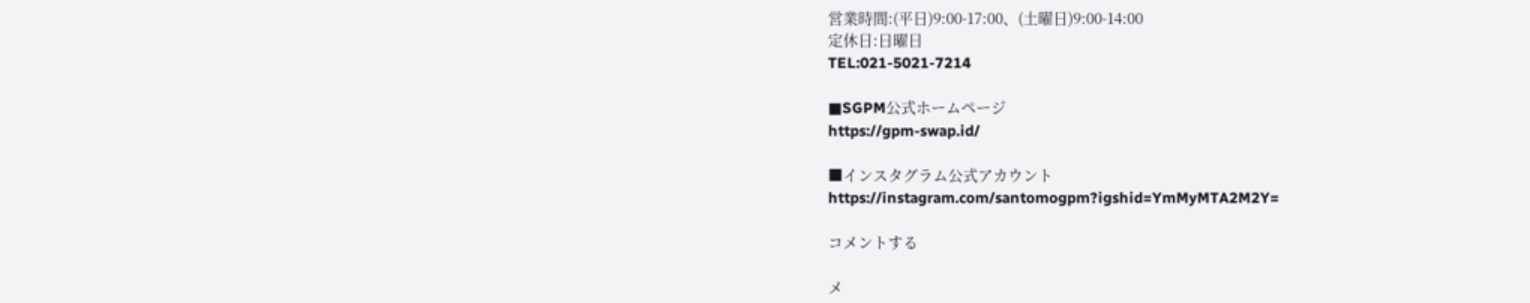営業時間:(平日)9:00-17:00、(土曜日)9:00-14:00
定休日:日曜日
TEL:021-5021-7214

■SGPM公式ホームページ
https://gpm-swap.id/

■インスタグラム公式アカウント
https://instagram.com/santomogpm?igshid=YmMyMTA2M2Y=

コメントする

メ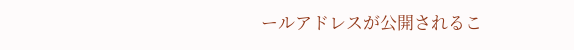ールアドレスが公開されるこ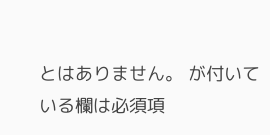とはありません。 が付いている欄は必須項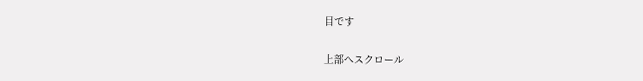目です

上部へスクロール